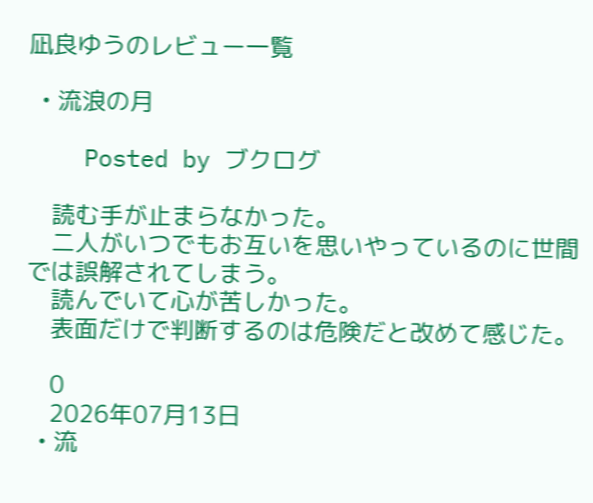凪良ゆうのレビュー一覧

  • 流浪の月

    Posted by ブクログ

    読む手が止まらなかった。
    二人がいつでもお互いを思いやっているのに世間では誤解されてしまう。
    読んでいて心が苦しかった。
    表面だけで判断するのは危険だと改めて感じた。

    0
    2026年07月13日
  • 流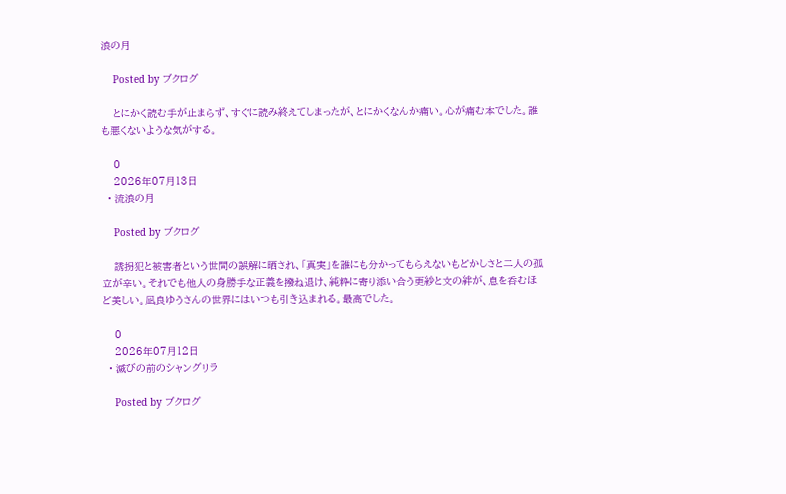浪の月

    Posted by ブクログ

    とにかく読む手が止まらず、すぐに読み終えてしまったが、とにかくなんか痛い。心が痛む本でした。誰も悪くないような気がする。

    0
    2026年07月13日
  • 流浪の月

    Posted by ブクログ

    誘拐犯と被害者という世間の誤解に晒され、「真実」を誰にも分かってもらえないもどかしさと二人の孤立が辛い。それでも他人の身勝手な正義を撥ね退け、純粋に寄り添い合う更紗と文の絆が、息を呑むほど美しい。凪良ゆうさんの世界にはいつも引き込まれる。最高でした。

    0
    2026年07月12日
  • 滅びの前のシャングリラ

    Posted by ブクログ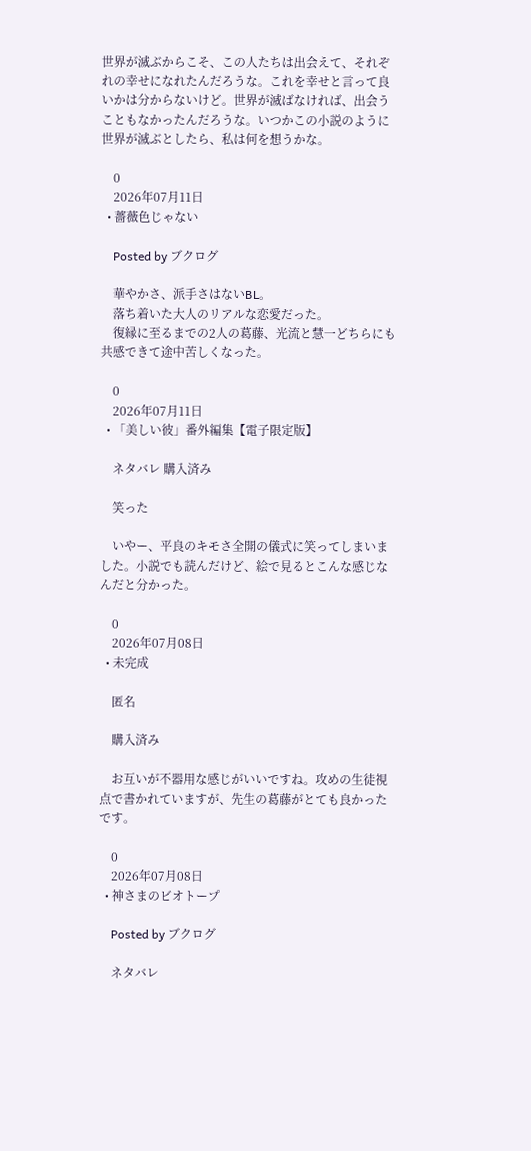世界が滅ぶからこそ、この人たちは出会えて、それぞれの幸せになれたんだろうな。これを幸せと言って良いかは分からないけど。世界が滅ばなければ、出会うこともなかったんだろうな。いつかこの小説のように世界が滅ぶとしたら、私は何を想うかな。

    0
    2026年07月11日
  • 薔薇色じゃない

    Posted by ブクログ

    華やかさ、派手さはないBL。
    落ち着いた大人のリアルな恋愛だった。
    復縁に至るまでの2人の葛藤、光流と慧一どちらにも共感できて途中苦しくなった。

    0
    2026年07月11日
  • 「美しい彼」番外編集【電子限定版】

    ネタバレ 購入済み

    笑った

    いやー、平良のキモさ全開の儀式に笑ってしまいました。小説でも読んだけど、絵で見るとこんな感じなんだと分かった。

    0
    2026年07月08日
  • 未完成

    匿名

    購入済み

    お互いが不器用な感じがいいですね。攻めの生徒視点で書かれていますが、先生の葛藤がとても良かったです。

    0
    2026年07月08日
  • 神さまのビオトープ

    Posted by ブクログ

    ネタバレ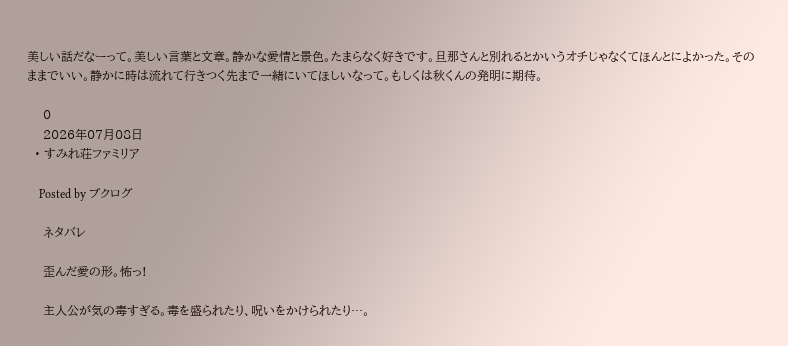美しい話だなーって。美しい言葉と文章。静かな愛情と景色。たまらなく好きです。旦那さんと別れるとかいうオチじゃなくてほんとによかった。そのままでいい。静かに時は流れて行きつく先まで一緒にいてほしいなって。もしくは秋くんの発明に期待。

    0
    2026年07月08日
  • すみれ荘ファミリア

    Posted by ブクログ

    ネタバレ

    歪んだ愛の形。怖っ!

    主人公が気の毒すぎる。毒を盛られたり、呪いをかけられたり…。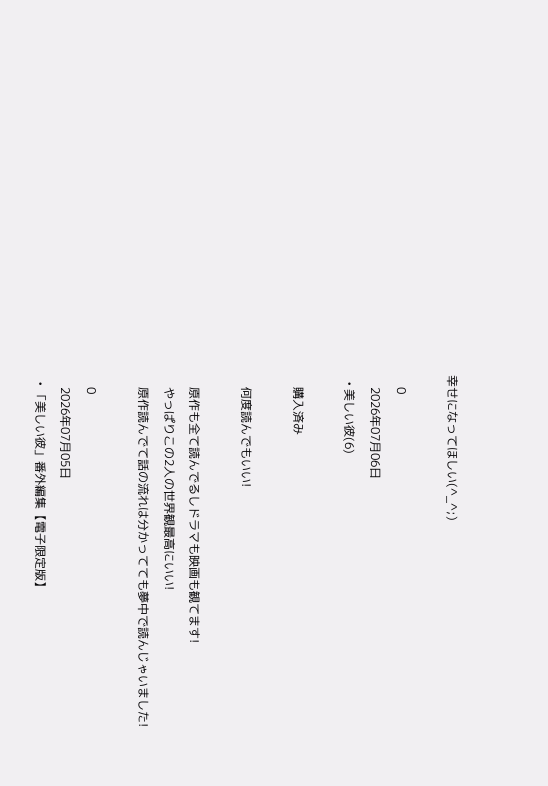幸せになってほしい(^_^;)

    0
    2026年07月06日
  • 美しい彼(6)

    購入済み

    何度読んでもいい!

    原作も全て読んでるしドラマも映画も観てます!
    やっぱりこの2人の世界観最高にいい!
    原作読んでて話の流れは分かってても夢中で読んじゃいました!

    0
    2026年07月05日
  • 「美しい彼」番外編集【電子限定版】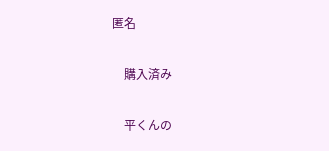匿名

    購入済み

    平くんの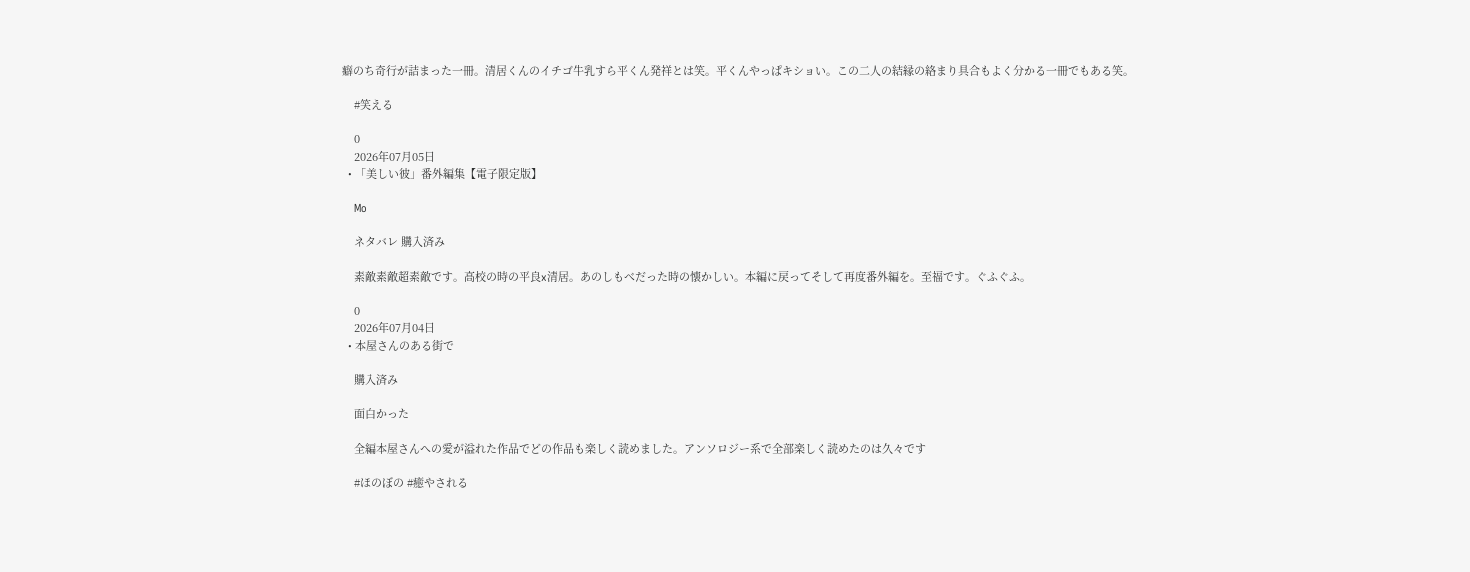癖のち奇行が詰まった一冊。清居くんのイチゴ牛乳すら平くん発祥とは笑。平くんやっぱキショい。この二人の結縁の絡まり具合もよく分かる一冊でもある笑。

    #笑える

    0
    2026年07月05日
  • 「美しい彼」番外編集【電子限定版】

    Mo

    ネタバレ 購入済み

    素敵素敵超素敵です。高校の時の平良x清居。あのしもべだった時の懐かしい。本編に戻ってそして再度番外編を。至福です。ぐふぐふ。

    0
    2026年07月04日
  • 本屋さんのある街で

    購入済み

    面白かった

    全編本屋さんへの愛が溢れた作品でどの作品も楽しく読めました。アンソロジー系で全部楽しく読めたのは久々です

    #ほのぼの #癒やされる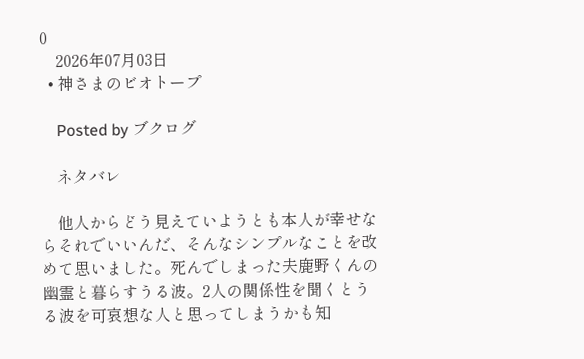0
    2026年07月03日
  • 神さまのビオトープ

    Posted by ブクログ

    ネタバレ

    他人からどう見えていようとも本人が幸せならそれでいいんだ、そんなシンプルなことを改めて思いました。死んでしまった夫鹿野くんの幽霊と暮らすうる波。2人の関係性を聞くとうる波を可哀想な人と思ってしまうかも知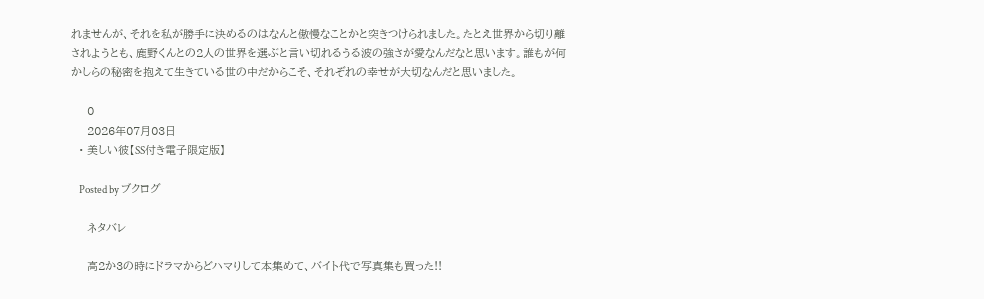れませんが、それを私が勝手に決めるのはなんと傲慢なことかと突きつけられました。たとえ世界から切り離されようとも、鹿野くんとの2人の世界を選ぶと言い切れるうる波の強さが愛なんだなと思います。誰もが何かしらの秘密を抱えて生きている世の中だからこそ、それぞれの幸せが大切なんだと思いました。

    0
    2026年07月03日
  • 美しい彼【SS付き電子限定版】

    Posted by ブクログ

    ネタバレ

    高2か3の時にドラマからどハマりして本集めて、バイト代で写真集も買った!!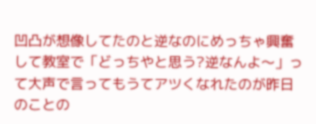凹凸が想像してたのと逆なのにめっちゃ興奮して教室で「どっちやと思う?逆なんよ〜」って大声で言ってもうてアツくなれたのが昨日のことの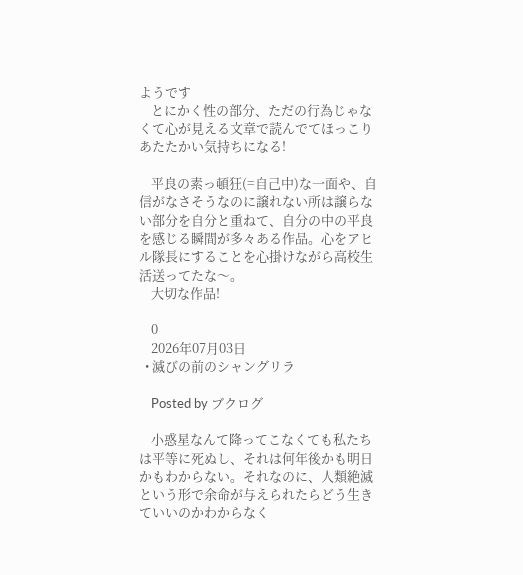ようです
    とにかく性の部分、ただの行為じゃなくて心が見える文章で読んでてほっこりあたたかい気持ちになる!

    平良の素っ頓狂(=自己中)な一面や、自信がなさそうなのに譲れない所は譲らない部分を自分と重ねて、自分の中の平良を感じる瞬間が多々ある作品。心をアヒル隊長にすることを心掛けながら高校生活送ってたな〜。
    大切な作品!

    0
    2026年07月03日
  • 滅びの前のシャングリラ

    Posted by ブクログ

    小惑星なんて降ってこなくても私たちは平等に死ぬし、それは何年後かも明日かもわからない。それなのに、人類絶滅という形で余命が与えられたらどう生きていいのかわからなく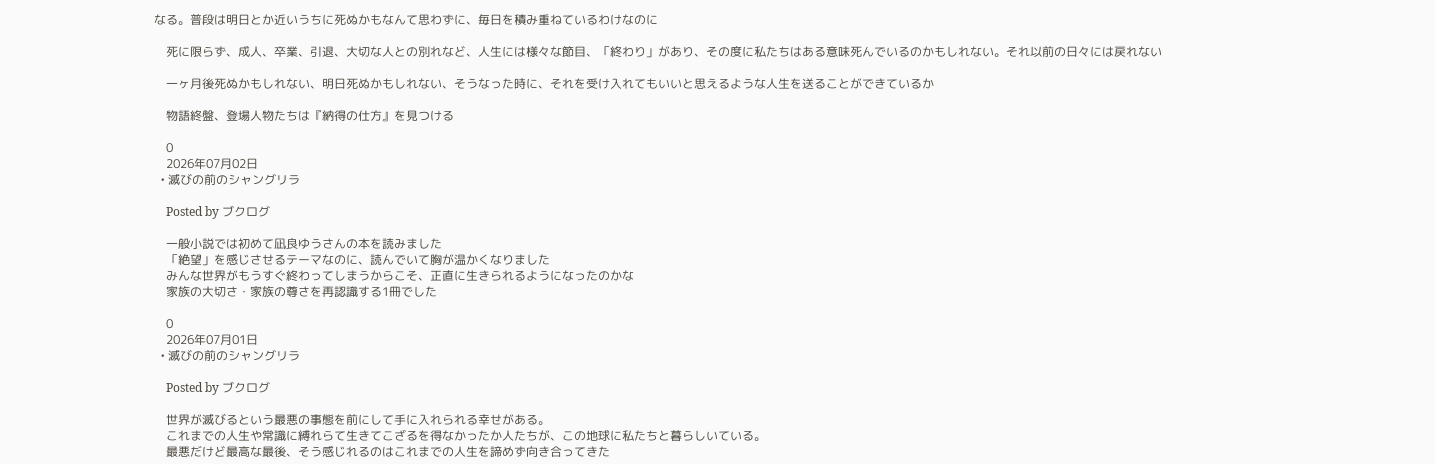なる。普段は明日とか近いうちに死ぬかもなんて思わずに、毎日を積み重ねているわけなのに

    死に限らず、成人、卒業、引退、大切な人との別れなど、人生には様々な節目、「終わり」があり、その度に私たちはある意味死んでいるのかもしれない。それ以前の日々には戻れない

    一ヶ月後死ぬかもしれない、明日死ぬかもしれない、そうなった時に、それを受け入れてもいいと思えるような人生を送ることができているか

    物語終盤、登場人物たちは『納得の仕方』を見つける

    0
    2026年07月02日
  • 滅びの前のシャングリラ

    Posted by ブクログ

    一般小説では初めて凪良ゆうさんの本を読みました
    「絶望」を感じさせるテーマなのに、読んでいて胸が温かくなりました
    みんな世界がもうすぐ終わってしまうからこそ、正直に生きられるようになったのかな
    家族の大切さ・家族の尊さを再認識する1冊でした

    0
    2026年07月01日
  • 滅びの前のシャングリラ

    Posted by ブクログ

    世界が滅びるという最悪の事態を前にして手に入れられる幸せがある。
    これまでの人生や常識に縛れらて生きてこざるを得なかったか人たちが、この地球に私たちと暮らしいている。
    最悪だけど最高な最後、そう感じれるのはこれまでの人生を諦めず向き合ってきた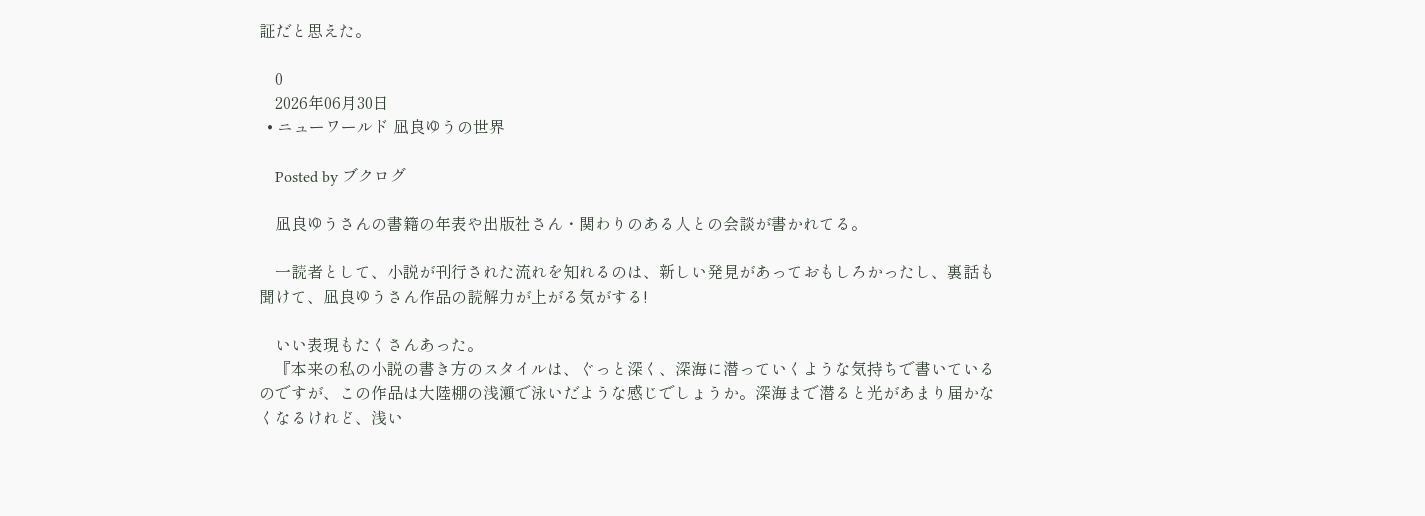証だと思えた。

    0
    2026年06月30日
  • ニューワールド 凪良ゆうの世界

    Posted by ブクログ

    凪良ゆうさんの書籍の年表や出版社さん・関わりのある人との会談が書かれてる。

    一読者として、小説が刊行された流れを知れるのは、新しい発見があっておもしろかったし、裏話も聞けて、凪良ゆうさん作品の読解力が上がる気がする!

    いい表現もたくさんあった。
    『本来の私の小説の書き方のスタイルは、ぐっと深く、深海に潜っていくような気持ちで書いているのですが、この作品は大陸棚の浅瀬で泳いだような感じでしょうか。深海まで潜ると光があまり届かなくなるけれど、浅い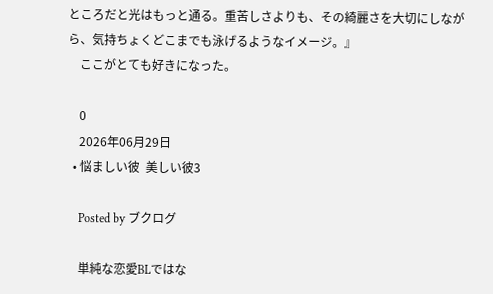ところだと光はもっと通る。重苦しさよりも、その綺麗さを大切にしながら、気持ちょくどこまでも泳げるようなイメージ。』
    ここがとても好きになった。

    0
    2026年06月29日
  • 悩ましい彼  美しい彼3

    Posted by ブクログ

    単純な恋愛BLではな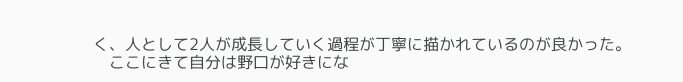く、人として2人が成長していく過程が丁寧に描かれているのが良かった。
    ここにきて自分は野口が好きにな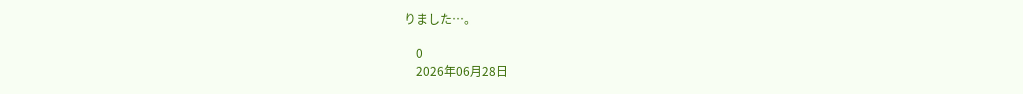りました…。

    0
    2026年06月28日